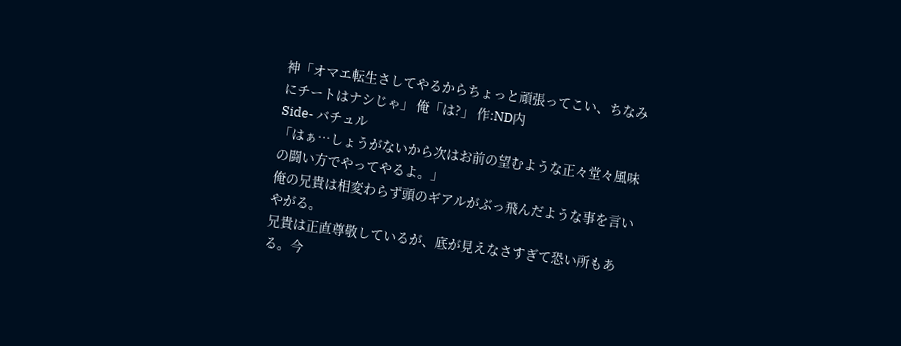神「オマエ転生さしてやるからちょっと頑張ってこい、ちなみにチートはナシじゃ」 俺「は?」 作:ND内
Side- バチュル
「はぁ…しょうがないから次はお前の望むような正々堂々風味の闘い方でやってやるよ。」
俺の兄貴は相変わらず頭のギアルがぶっ飛んだような事を言いやがる。
兄貴は正直尊敬しているが、底が見えなさすぎて恐い所もある。今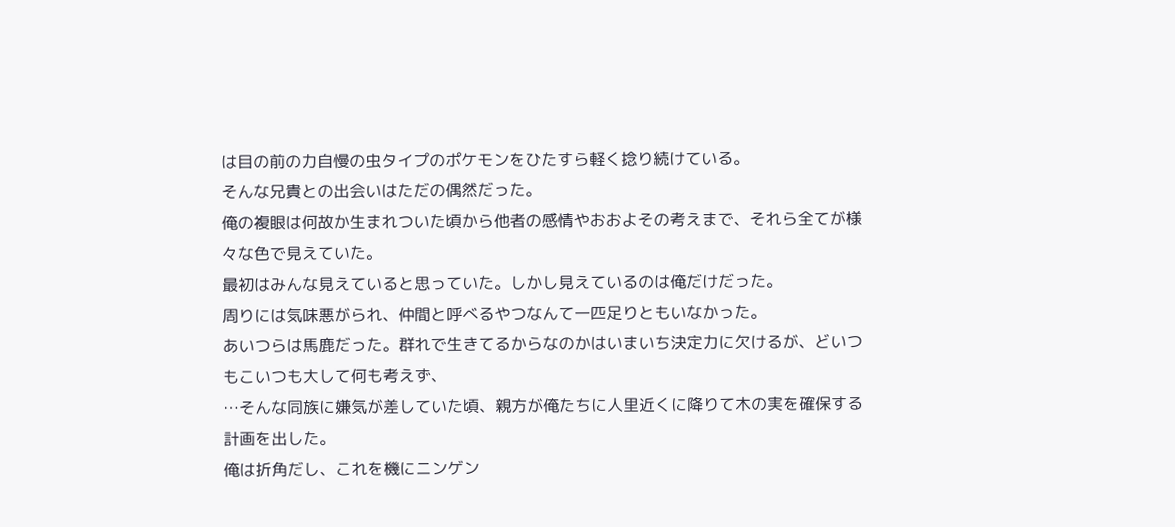は目の前の力自慢の虫タイプのポケモンをひたすら軽く捻り続けている。
そんな兄貴との出会いはただの偶然だった。
俺の複眼は何故か生まれついた頃から他者の感情やおおよその考えまで、それら全てが様々な色で見えていた。
最初はみんな見えていると思っていた。しかし見えているのは俺だけだった。
周りには気味悪がられ、仲間と呼べるやつなんて一匹足りともいなかった。
あいつらは馬鹿だった。群れで生きてるからなのかはいまいち決定力に欠けるが、どいつもこいつも大して何も考えず、
…そんな同族に嫌気が差していた頃、親方が俺たちに人里近くに降りて木の実を確保する計画を出した。
俺は折角だし、これを機にニンゲン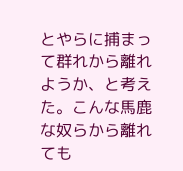とやらに捕まって群れから離れようか、と考えた。こんな馬鹿な奴らから離れても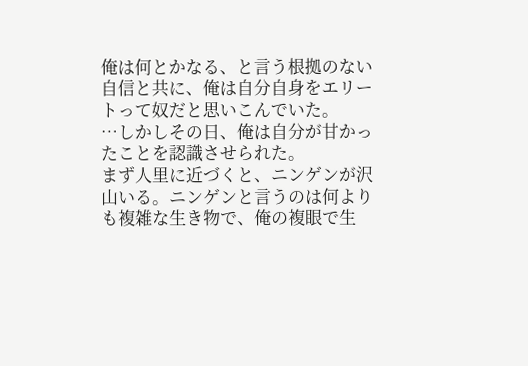俺は何とかなる、と言う根拠のない自信と共に、俺は自分自身をエリートって奴だと思いこんでいた。
…しかしその日、俺は自分が甘かったことを認識させられた。
まず人里に近づくと、ニンゲンが沢山いる。ニンゲンと言うのは何よりも複雑な生き物で、俺の複眼で生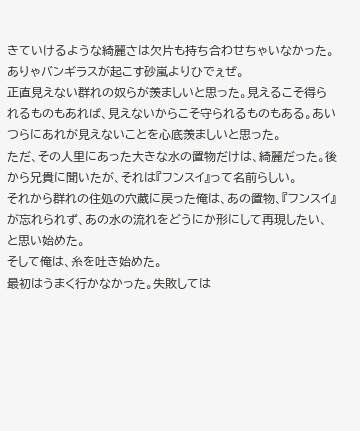きていけるような綺麗さは欠片も持ち合わせちゃいなかった。ありゃバンギラスが起こす砂嵐よりひでぇぜ。
正直見えない群れの奴らが羨ましいと思った。見えるこそ得られるものもあれば、見えないからこそ守られるものもある。あいつらにあれが見えないことを心底羨ましいと思った。
ただ、その人里にあった大きな水の置物だけは、綺麗だった。後から兄貴に聞いたが、それは『フンスイ』って名前らしい。
それから群れの住処の穴蔵に戻った俺は、あの置物、『フンスイ』が忘れられず、あの水の流れをどうにか形にして再現したい、と思い始めた。
そして俺は、糸を吐き始めた。
最初はうまく行かなかった。失敗しては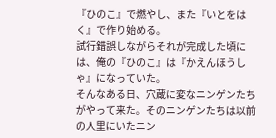『ひのこ』で燃やし、また『いとをはく』で作り始める。
試行錯誤しながらそれが完成した頃には、俺の『ひのこ』は『かえんほうしゃ』になっていた。
そんなある日、穴蔵に変なニンゲンたちがやって来た。そのニンゲンたちは以前の人里にいたニン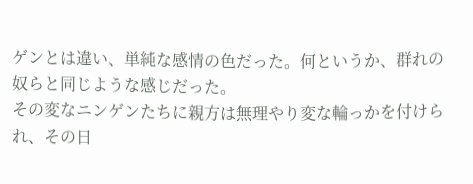ゲンとは違い、単純な感情の色だった。何というか、群れの奴らと同じような感じだった。
その変なニンゲンたちに親方は無理やり変な輪っかを付けられ、その日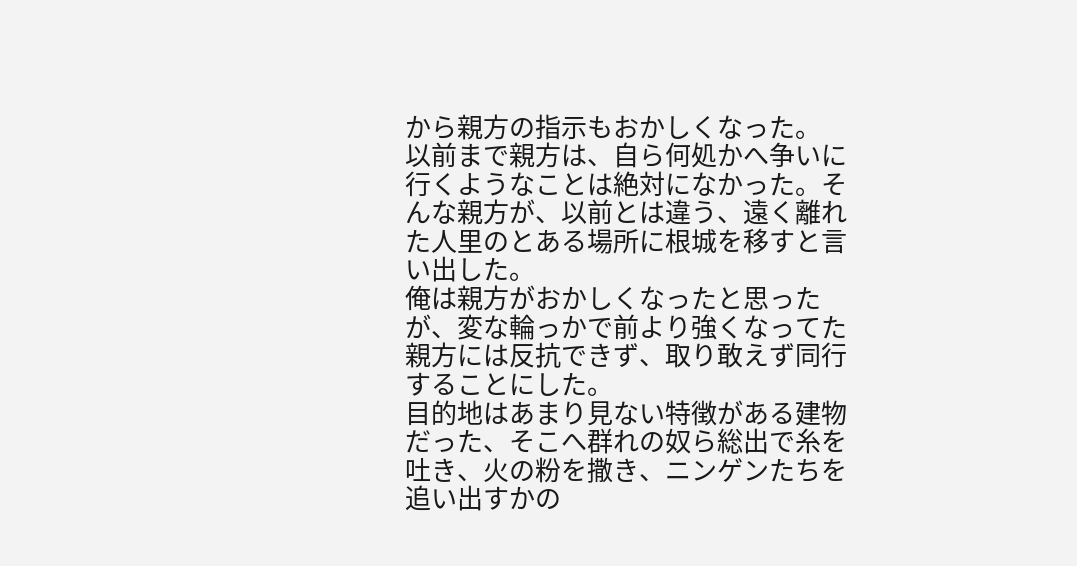から親方の指示もおかしくなった。
以前まで親方は、自ら何処かへ争いに行くようなことは絶対になかった。そんな親方が、以前とは違う、遠く離れた人里のとある場所に根城を移すと言い出した。
俺は親方がおかしくなったと思ったが、変な輪っかで前より強くなってた親方には反抗できず、取り敢えず同行することにした。
目的地はあまり見ない特徴がある建物だった、そこへ群れの奴ら総出で糸を吐き、火の粉を撒き、ニンゲンたちを追い出すかの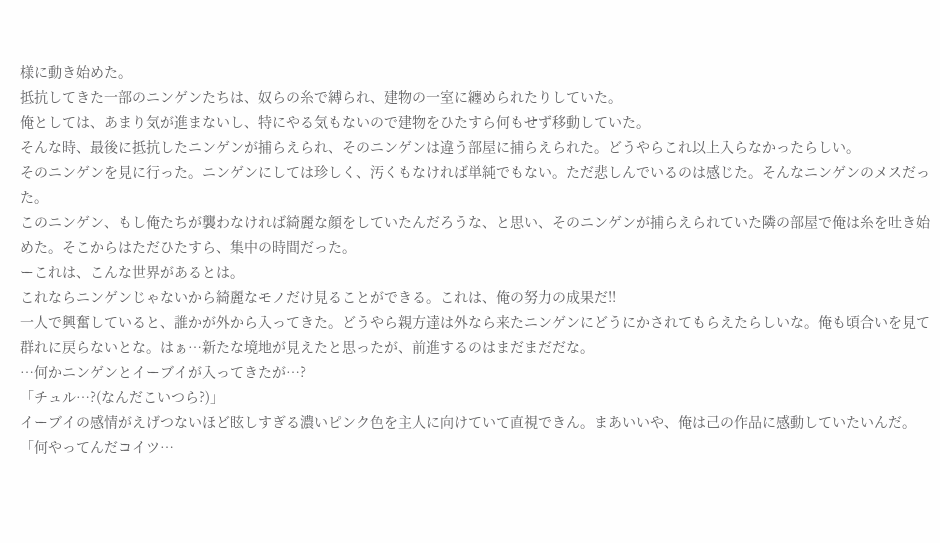様に動き始めた。
抵抗してきた一部のニンゲンたちは、奴らの糸で縛られ、建物の一室に纏められたりしていた。
俺としては、あまり気が進まないし、特にやる気もないので建物をひたすら何もせず移動していた。
そんな時、最後に抵抗したニンゲンが捕らえられ、そのニンゲンは違う部屋に捕らえられた。どうやらこれ以上入らなかったらしい。
そのニンゲンを見に行った。ニンゲンにしては珍しく、汚くもなければ単純でもない。ただ悲しんでいるのは感じた。そんなニンゲンのメスだった。
このニンゲン、もし俺たちが襲わなければ綺麗な顔をしていたんだろうな、と思い、そのニンゲンが捕らえられていた隣の部屋で俺は糸を吐き始めた。そこからはただひたすら、集中の時間だった。
ーこれは、こんな世界があるとは。
これならニンゲンじゃないから綺麗なモノだけ見ることができる。これは、俺の努力の成果だ!!
一人で興奮していると、誰かが外から入ってきた。どうやら親方達は外なら来たニンゲンにどうにかされてもらえたらしいな。俺も頃合いを見て群れに戻らないとな。はぁ…新たな境地が見えたと思ったが、前進するのはまだまだだな。
…何かニンゲンとイーブイが入ってきたが…?
「チュル…?(なんだこいつら?)」
イーブイの感情がえげつないほど眩しすぎる濃いピンク色を主人に向けていて直視できん。まあいいや、俺は己の作品に感動していたいんだ。
「何やってんだコイツ…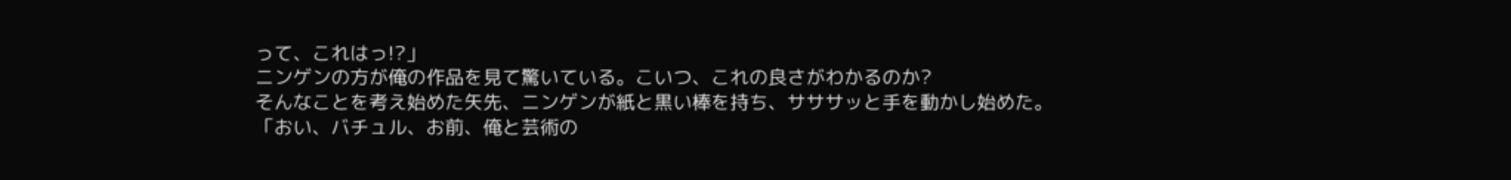って、これはっ!?」
ニンゲンの方が俺の作品を見て驚いている。こいつ、これの良さがわかるのか?
そんなことを考え始めた矢先、ニンゲンが紙と黒い棒を持ち、サササッと手を動かし始めた。
「おい、バチュル、お前、俺と芸術の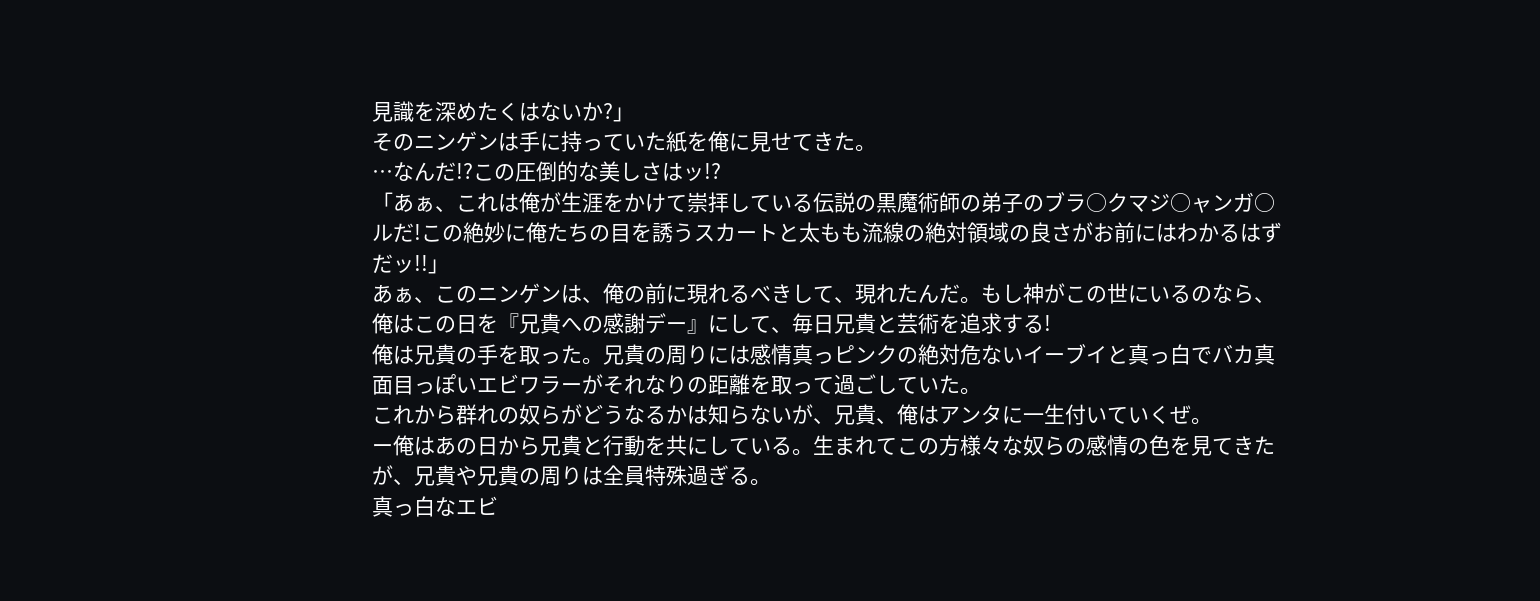見識を深めたくはないか?」
そのニンゲンは手に持っていた紙を俺に見せてきた。
…なんだ!?この圧倒的な美しさはッ!?
「あぁ、これは俺が生涯をかけて崇拝している伝説の黒魔術師の弟子のブラ○クマジ○ャンガ○ルだ!この絶妙に俺たちの目を誘うスカートと太もも流線の絶対領域の良さがお前にはわかるはずだッ!!」
あぁ、このニンゲンは、俺の前に現れるべきして、現れたんだ。もし神がこの世にいるのなら、俺はこの日を『兄貴への感謝デー』にして、毎日兄貴と芸術を追求する!
俺は兄貴の手を取った。兄貴の周りには感情真っピンクの絶対危ないイーブイと真っ白でバカ真面目っぽいエビワラーがそれなりの距離を取って過ごしていた。
これから群れの奴らがどうなるかは知らないが、兄貴、俺はアンタに一生付いていくぜ。
ー俺はあの日から兄貴と行動を共にしている。生まれてこの方様々な奴らの感情の色を見てきたが、兄貴や兄貴の周りは全員特殊過ぎる。
真っ白なエビ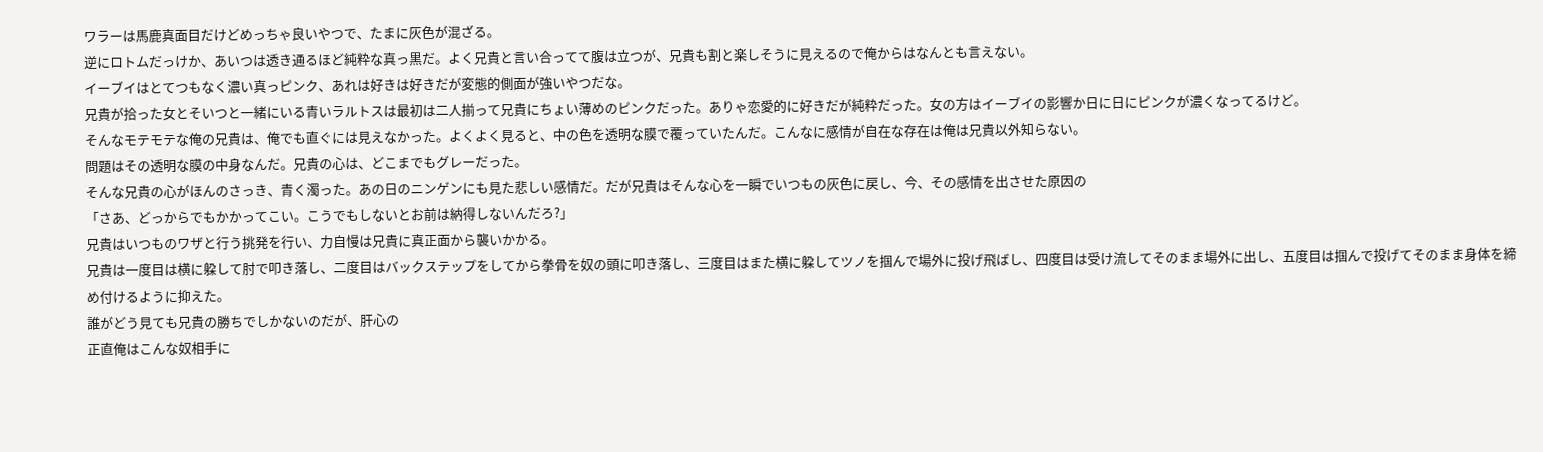ワラーは馬鹿真面目だけどめっちゃ良いやつで、たまに灰色が混ざる。
逆にロトムだっけか、あいつは透き通るほど純粋な真っ黒だ。よく兄貴と言い合ってて腹は立つが、兄貴も割と楽しそうに見えるので俺からはなんとも言えない。
イーブイはとてつもなく濃い真っピンク、あれは好きは好きだが変態的側面が強いやつだな。
兄貴が拾った女とそいつと一緒にいる青いラルトスは最初は二人揃って兄貴にちょい薄めのピンクだった。ありゃ恋愛的に好きだが純粋だった。女の方はイーブイの影響か日に日にピンクが濃くなってるけど。
そんなモテモテな俺の兄貴は、俺でも直ぐには見えなかった。よくよく見ると、中の色を透明な膜で覆っていたんだ。こんなに感情が自在な存在は俺は兄貴以外知らない。
問題はその透明な膜の中身なんだ。兄貴の心は、どこまでもグレーだった。
そんな兄貴の心がほんのさっき、青く濁った。あの日のニンゲンにも見た悲しい感情だ。だが兄貴はそんな心を一瞬でいつもの灰色に戻し、今、その感情を出させた原因の
「さあ、どっからでもかかってこい。こうでもしないとお前は納得しないんだろ?」
兄貴はいつものワザと行う挑発を行い、力自慢は兄貴に真正面から襲いかかる。
兄貴は一度目は横に躱して肘で叩き落し、二度目はバックステップをしてから拳骨を奴の頭に叩き落し、三度目はまた横に躱してツノを掴んで場外に投げ飛ばし、四度目は受け流してそのまま場外に出し、五度目は掴んで投げてそのまま身体を締め付けるように抑えた。
誰がどう見ても兄貴の勝ちでしかないのだが、肝心の
正直俺はこんな奴相手に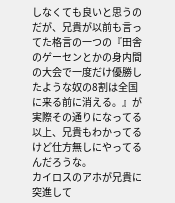しなくても良いと思うのだが、兄貴が以前も言ってた格言の一つの『田舎のゲーセンとかの身内間の大会で一度だけ優勝したような奴の8割は全国に来る前に消える。』が実際その通りになってる以上、兄貴もわかってるけど仕方無しにやってるんだろうな。
カイロスのアホが兄貴に突進して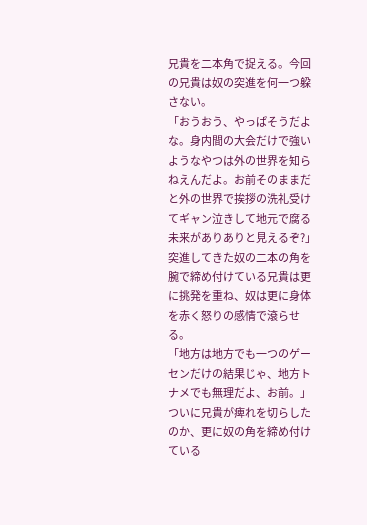兄貴を二本角で捉える。今回の兄貴は奴の突進を何一つ躱さない。
「おうおう、やっぱそうだよな。身内間の大会だけで強いようなやつは外の世界を知らねえんだよ。お前そのままだと外の世界で挨拶の洗礼受けてギャン泣きして地元で腐る未来がありありと見えるぞ?」
突進してきた奴の二本の角を腕で締め付けている兄貴は更に挑発を重ね、奴は更に身体を赤く怒りの感情で滾らせる。
「地方は地方でも一つのゲーセンだけの結果じゃ、地方トナメでも無理だよ、お前。」
ついに兄貴が痺れを切らしたのか、更に奴の角を締め付けている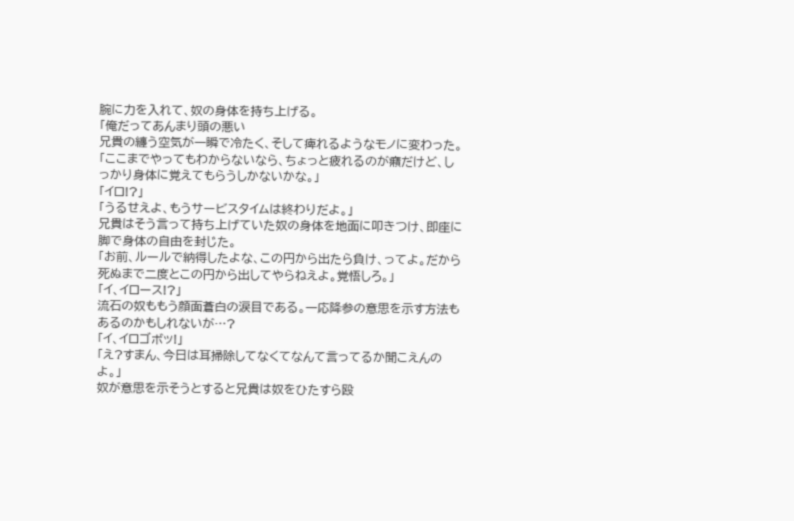腕に力を入れて、奴の身体を持ち上げる。
「俺だってあんまり頭の悪い
兄貴の纏う空気が一瞬で冷たく、そして痺れるようなモノに変わった。
「ここまでやってもわからないなら、ちょっと疲れるのが癪だけど、しっかり身体に覚えてもらうしかないかな。」
「イロ!?」
「うるせえよ、もうサービスタイムは終わりだよ。」
兄貴はそう言って持ち上げていた奴の身体を地面に叩きつけ、即座に脚で身体の自由を封じた。
「お前、ルールで納得したよな、この円から出たら負け、ってよ。だから死ぬまで二度とこの円から出してやらねえよ。覚悟しろ。」
「イ、イロース!?」
流石の奴ももう顔面蒼白の涙目である。一応降参の意思を示す方法もあるのかもしれないが…?
「イ、イロゴボッ!」
「え?すまん、今日は耳掃除してなくてなんて言ってるか聞こえんのよ。」
奴が意思を示そうとすると兄貴は奴をひたすら殴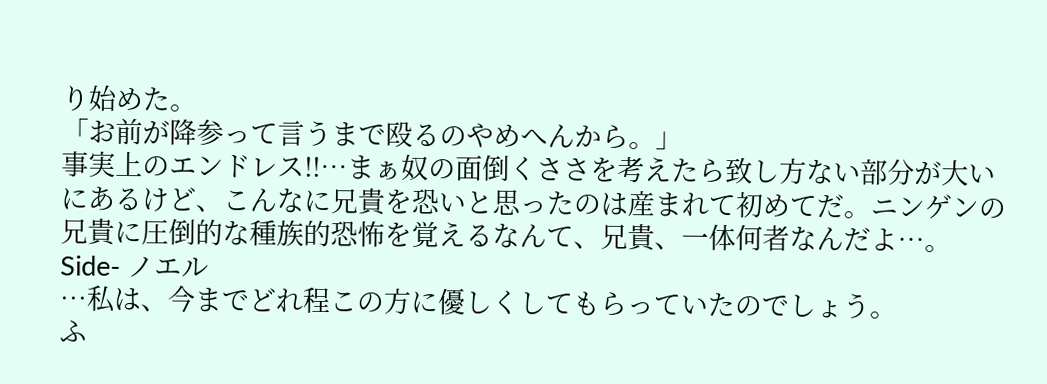り始めた。
「お前が降参って言うまで殴るのやめへんから。」
事実上のエンドレス!!…まぁ奴の面倒くささを考えたら致し方ない部分が大いにあるけど、こんなに兄貴を恐いと思ったのは産まれて初めてだ。ニンゲンの兄貴に圧倒的な種族的恐怖を覚えるなんて、兄貴、一体何者なんだよ…。
Side- ノエル
…私は、今までどれ程この方に優しくしてもらっていたのでしょう。
ふ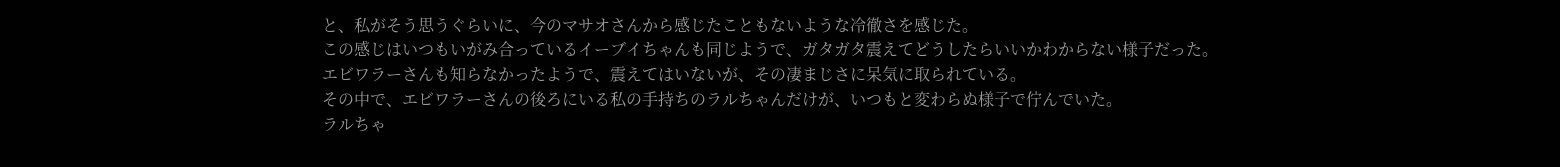と、私がそう思うぐらいに、今のマサオさんから感じたこともないような冷徹さを感じた。
この感じはいつもいがみ合っているイーブイちゃんも同じようで、ガタガタ震えてどうしたらいいかわからない様子だった。
エビワラーさんも知らなかったようで、震えてはいないが、その凄まじさに呆気に取られている。
その中で、エビワラーさんの後ろにいる私の手持ちのラルちゃんだけが、いつもと変わらぬ様子で佇んでいた。
ラルちゃ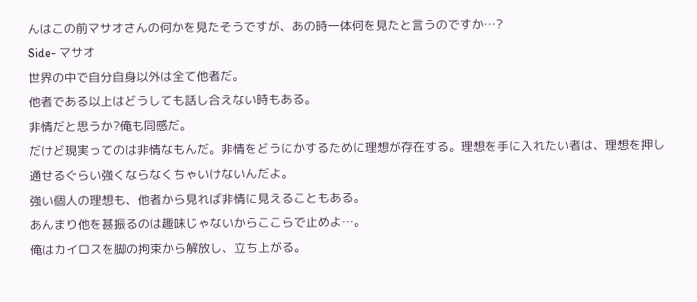んはこの前マサオさんの何かを見たそうですが、あの時一体何を見たと言うのですか…?
Side- マサオ
世界の中で自分自身以外は全て他者だ。
他者である以上はどうしても話し合えない時もある。
非情だと思うか?俺も同感だ。
だけど現実ってのは非情なもんだ。非情をどうにかするために理想が存在する。理想を手に入れたい者は、理想を押し通せるぐらい強くならなくちゃいけないんだよ。
強い個人の理想も、他者から見れば非情に見えることもある。
あんまり他を甚振るのは趣味じゃないからここらで止めよ…。
俺はカイロスを脚の拘束から解放し、立ち上がる。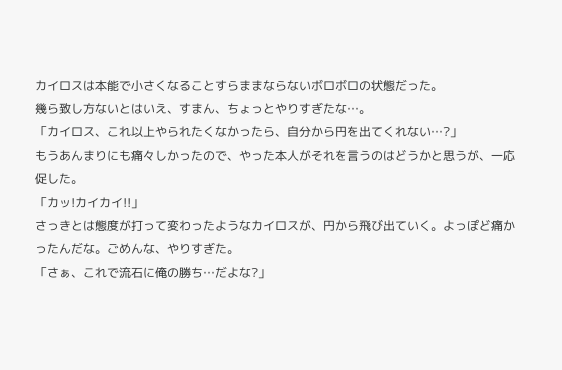カイロスは本能で小さくなることすらままならないボロボロの状態だった。
幾ら致し方ないとはいえ、すまん、ちょっとやりすぎたな…。
「カイロス、これ以上やられたくなかったら、自分から円を出てくれない…?」
もうあんまりにも痛々しかったので、やった本人がそれを言うのはどうかと思うが、一応促した。
「カッ!カイカイ!!」
さっきとは態度が打って変わったようなカイロスが、円から飛び出ていく。よっぽど痛かったんだな。ごめんな、やりすぎた。
「さぁ、これで流石に俺の勝ち…だよな?」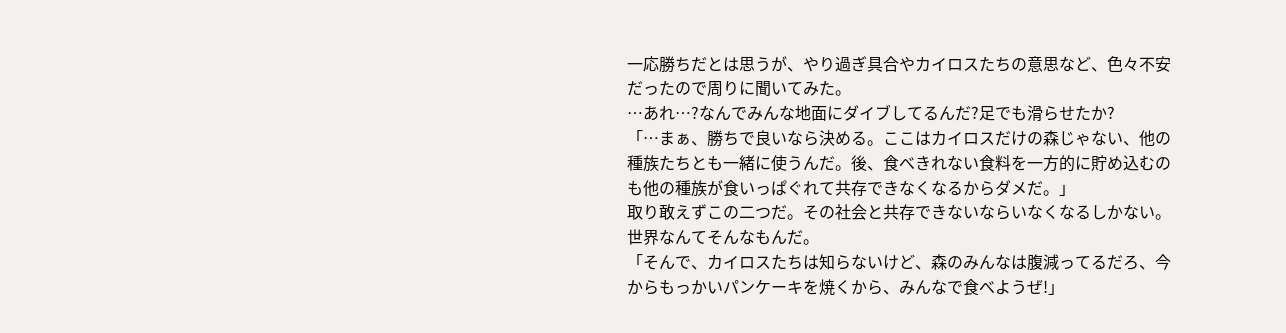一応勝ちだとは思うが、やり過ぎ具合やカイロスたちの意思など、色々不安だったので周りに聞いてみた。
…あれ…?なんでみんな地面にダイブしてるんだ?足でも滑らせたか?
「…まぁ、勝ちで良いなら決める。ここはカイロスだけの森じゃない、他の種族たちとも一緒に使うんだ。後、食べきれない食料を一方的に貯め込むのも他の種族が食いっぱぐれて共存できなくなるからダメだ。」
取り敢えずこの二つだ。その社会と共存できないならいなくなるしかない。世界なんてそんなもんだ。
「そんで、カイロスたちは知らないけど、森のみんなは腹減ってるだろ、今からもっかいパンケーキを焼くから、みんなで食べようぜ!」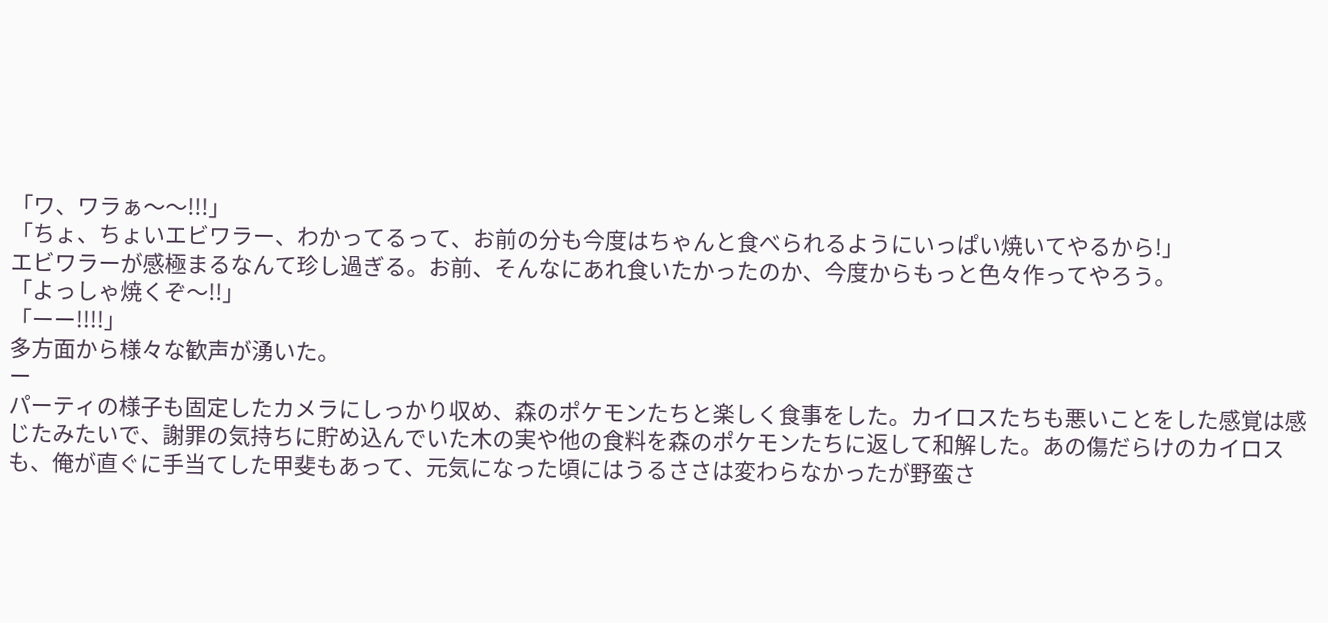「ワ、ワラぁ〜〜!!!」
「ちょ、ちょいエビワラー、わかってるって、お前の分も今度はちゃんと食べられるようにいっぱい焼いてやるから!」
エビワラーが感極まるなんて珍し過ぎる。お前、そんなにあれ食いたかったのか、今度からもっと色々作ってやろう。
「よっしゃ焼くぞ〜!!」
「ーー!!!!」
多方面から様々な歓声が湧いた。
ー
パーティの様子も固定したカメラにしっかり収め、森のポケモンたちと楽しく食事をした。カイロスたちも悪いことをした感覚は感じたみたいで、謝罪の気持ちに貯め込んでいた木の実や他の食料を森のポケモンたちに返して和解した。あの傷だらけのカイロスも、俺が直ぐに手当てした甲斐もあって、元気になった頃にはうるささは変わらなかったが野蛮さ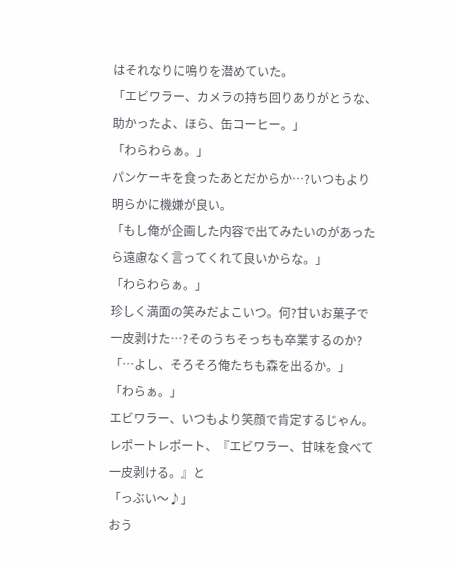はそれなりに鳴りを潜めていた。
「エビワラー、カメラの持ち回りありがとうな、助かったよ、ほら、缶コーヒー。」
「わらわらぁ。」
パンケーキを食ったあとだからか…?いつもより明らかに機嫌が良い。
「もし俺が企画した内容で出てみたいのがあったら遠慮なく言ってくれて良いからな。」
「わらわらぁ。」
珍しく満面の笑みだよこいつ。何?甘いお菓子で一皮剥けた…?そのうちそっちも卒業するのか?
「…よし、そろそろ俺たちも森を出るか。」
「わらぁ。」
エビワラー、いつもより笑顔で肯定するじゃん。
レポートレポート、『エビワラー、甘味を食べて一皮剥ける。』と
「っぶい〜♪」
おう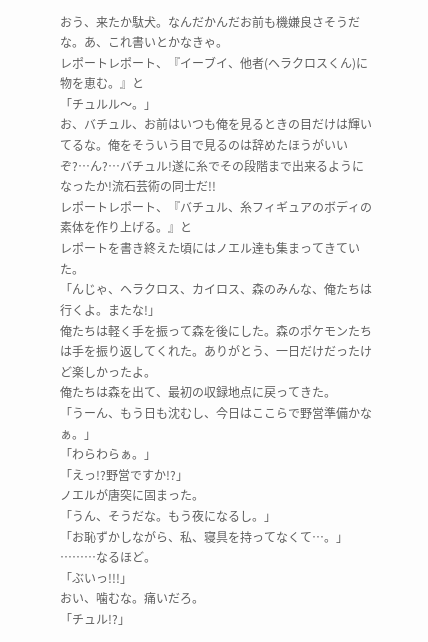おう、来たか駄犬。なんだかんだお前も機嫌良さそうだな。あ、これ書いとかなきゃ。
レポートレポート、『イーブイ、他者(ヘラクロスくん)に物を恵む。』と
「チュルル〜。」
お、バチュル、お前はいつも俺を見るときの目だけは輝いてるな。俺をそういう目で見るのは辞めたほうがいいぞ?…ん?…バチュル!遂に糸でその段階まで出来るようになったか!流石芸術の同士だ!!
レポートレポート、『バチュル、糸フィギュアのボディの素体を作り上げる。』と
レポートを書き終えた頃にはノエル達も集まってきていた。
「んじゃ、ヘラクロス、カイロス、森のみんな、俺たちは行くよ。またな!」
俺たちは軽く手を振って森を後にした。森のポケモンたちは手を振り返してくれた。ありがとう、一日だけだったけど楽しかったよ。
俺たちは森を出て、最初の収録地点に戻ってきた。
「うーん、もう日も沈むし、今日はここらで野営準備かなぁ。」
「わらわらぁ。」
「えっ!?野営ですか!?」
ノエルが唐突に固まった。
「うん、そうだな。もう夜になるし。」
「お恥ずかしながら、私、寝具を持ってなくて…。」
………なるほど。
「ぶいっ!!!」
おい、噛むな。痛いだろ。
「チュル!?」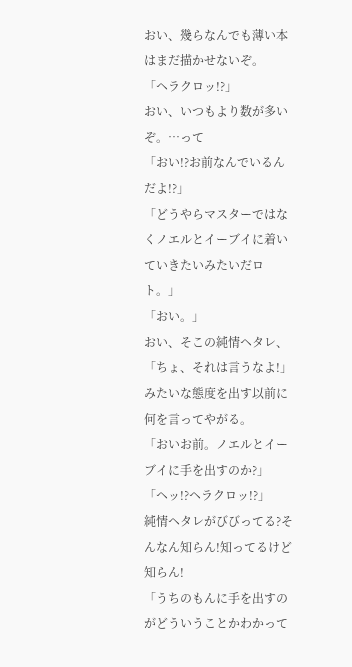おい、幾らなんでも薄い本はまだ描かせないぞ。
「ヘラクロッ!?」
おい、いつもより数が多いぞ。…って
「おい!?お前なんでいるんだよ!?」
「どうやらマスターではなくノエルとイーブイに着いていきたいみたいだロト。」
「おい。」
おい、そこの純情ヘタレ、「ちょ、それは言うなよ!」みたいな態度を出す以前に何を言ってやがる。
「おいお前。ノエルとイーブイに手を出すのか?」
「ヘッ!?ヘラクロッ!?」
純情ヘタレがびびってる?そんなん知らん!知ってるけど知らん!
「うちのもんに手を出すのがどういうことかわかって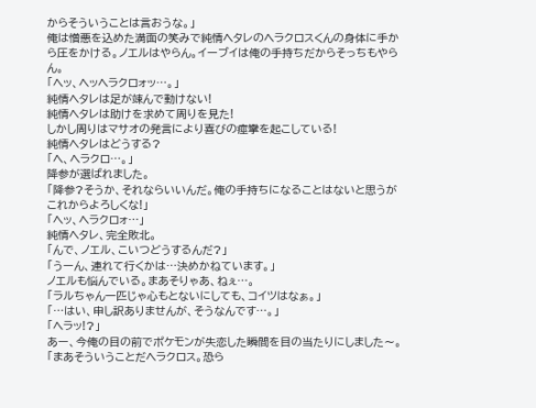からそういうことは言おうな。」
俺は憎悪を込めた満面の笑みで純情ヘタレのヘラクロスくんの身体に手から圧をかける。ノエルはやらん。イーブイは俺の手持ちだからそっちもやらん。
「ヘッ、ヘッヘラクロォッ…。」
純情ヘタレは足が竦んで動けない!
純情ヘタレは助けを求めて周りを見た!
しかし周りはマサオの発言により喜びの痙攣を起こしている!
純情ヘタレはどうする?
「ヘ、ヘラクロ…。」
降参が選ばれました。
「降参?そうか、それならいいんだ。俺の手持ちになることはないと思うがこれからよろしくな!」
「ヘッ、ヘラクロォ…」
純情ヘタレ、完全敗北。
「んで、ノエル、こいつどうするんだ?」
「うーん、連れて行くかは…決めかねています。」
ノエルも悩んでいる。まあそりゃあ、ねぇ…。
「ラルちゃん一匹じゃ心もとないにしても、コイツはなぁ。」
「…はい、申し訳ありませんが、そうなんです…。」
「ヘラッ!?」
あー、今俺の目の前でポケモンが失恋した瞬間を目の当たりにしました〜。
「まあそういうことだヘラクロス。恐ら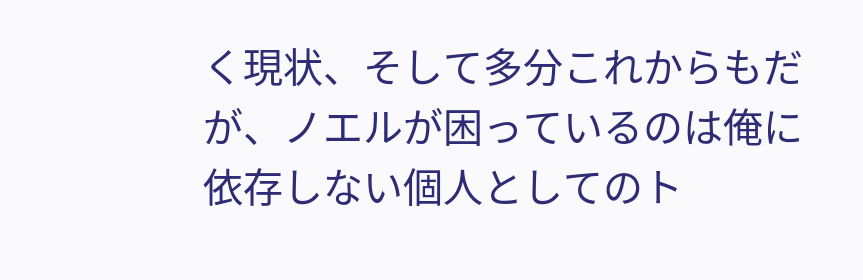く現状、そして多分これからもだが、ノエルが困っているのは俺に依存しない個人としてのト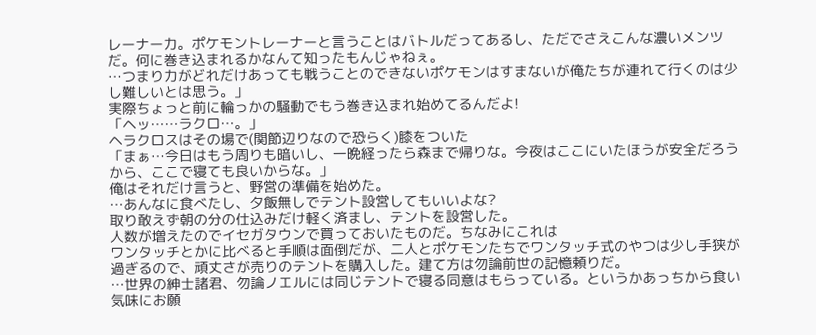レーナー力。ポケモントレーナーと言うことはバトルだってあるし、ただでさえこんな濃いメンツだ。何に巻き込まれるかなんて知ったもんじゃねぇ。
…つまり力がどれだけあっても戦うことのできないポケモンはすまないが俺たちが連れて行くのは少し難しいとは思う。」
実際ちょっと前に輪っかの騒動でもう巻き込まれ始めてるんだよ!
「ヘッ……ラクロ…。」
ヘラクロスはその場で(関節辺りなので恐らく)膝をついた
「まぁ…今日はもう周りも暗いし、一晩経ったら森まで帰りな。今夜はここにいたほうが安全だろうから、ここで寝ても良いからな。」
俺はそれだけ言うと、野営の準備を始めた。
…あんなに食べたし、夕飯無しでテント設営してもいいよな?
取り敢えず朝の分の仕込みだけ軽く済まし、テントを設営した。
人数が増えたのでイセガタウンで買っておいたものだ。ちなみにこれは
ワンタッチとかに比べると手順は面倒だが、二人とポケモンたちでワンタッチ式のやつは少し手狭が過ぎるので、頑丈さが売りのテントを購入した。建て方は勿論前世の記憶頼りだ。
…世界の紳士諸君、勿論ノエルには同じテントで寝る同意はもらっている。というかあっちから食い気味にお願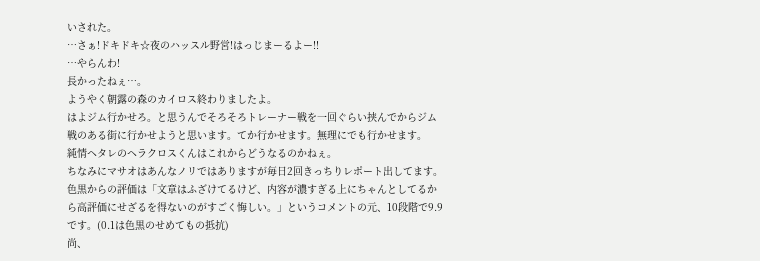いされた。
…さぁ!ドキドキ☆夜のハッスル野営!はっじまーるよー!!
…やらんわ!
長かったねぇ…。
ようやく朝露の森のカイロス終わりましたよ。
はよジム行かせろ。と思うんでそろそろトレーナー戦を一回ぐらい挟んでからジム戦のある街に行かせようと思います。てか行かせます。無理にでも行かせます。
純情ヘタレのヘラクロスくんはこれからどうなるのかねぇ。
ちなみにマサオはあんなノリではありますが毎日2回きっちりレポート出してます。
色黒からの評価は「文章はふざけてるけど、内容が濃すぎる上にちゃんとしてるから高評価にせざるを得ないのがすごく悔しい。」というコメントの元、10段階で9.9です。(0.1は色黒のせめてもの抵抗)
尚、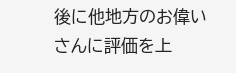後に他地方のお偉いさんに評価を上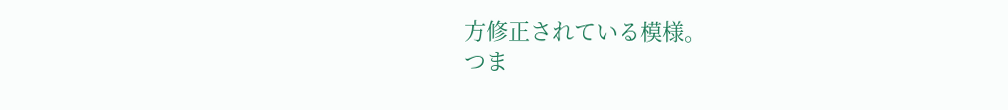方修正されている模様。
つま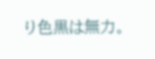り色黒は無力。